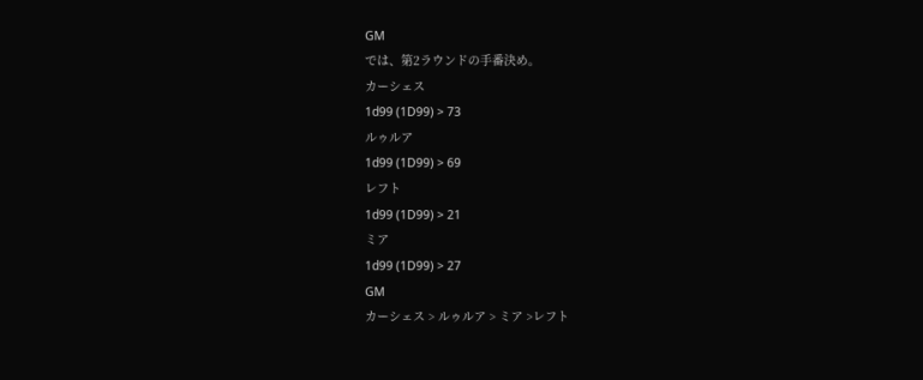GM
では、第2ラウンドの手番決め。
カーシェス
1d99 (1D99) > 73
ルゥルア
1d99 (1D99) > 69
レフト
1d99 (1D99) > 21
ミア
1d99 (1D99) > 27
GM
カーシェス > ルゥルア > ミア >レフト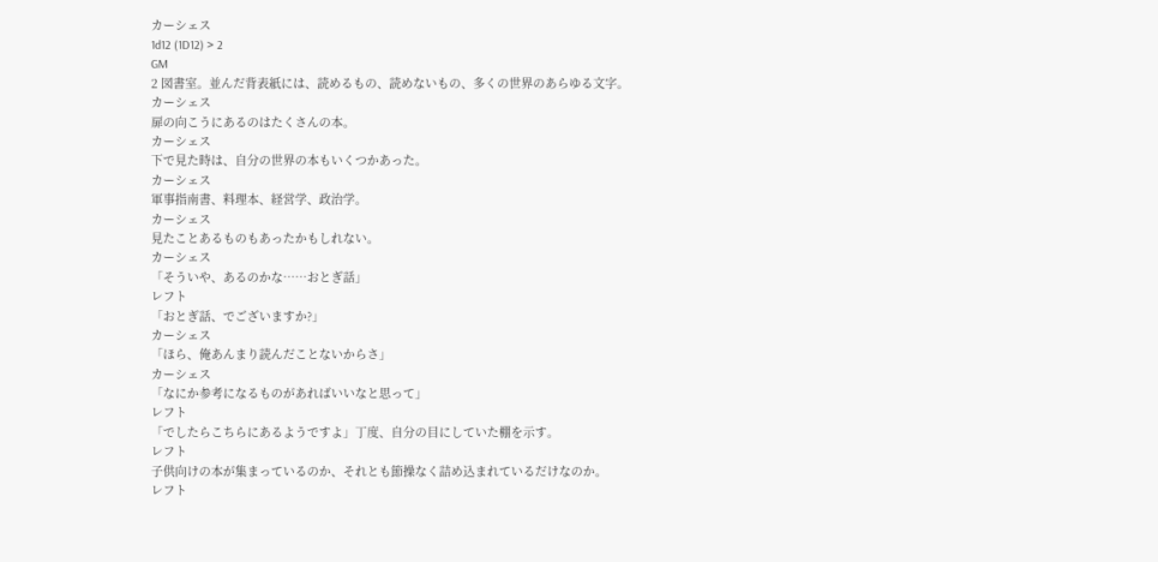カーシェス
1d12 (1D12) > 2
GM
2 図書室。並んだ背表紙には、読めるもの、読めないもの、多くの世界のあらゆる文字。
カーシェス
扉の向こうにあるのはたくさんの本。
カーシェス
下で見た時は、自分の世界の本もいくつかあった。
カーシェス
軍事指南書、料理本、経営学、政治学。
カーシェス
見たことあるものもあったかもしれない。
カーシェス
「そういや、あるのかな……おとぎ話」
レフト
「おとぎ話、でございますか?」
カーシェス
「ほら、俺あんまり読んだことないからさ」
カーシェス
「なにか参考になるものがあればいいなと思って」
レフト
「でしたらこちらにあるようですよ」丁度、自分の目にしていた棚を示す。
レフト
子供向けの本が集まっているのか、それとも節操なく詰め込まれているだけなのか。
レフト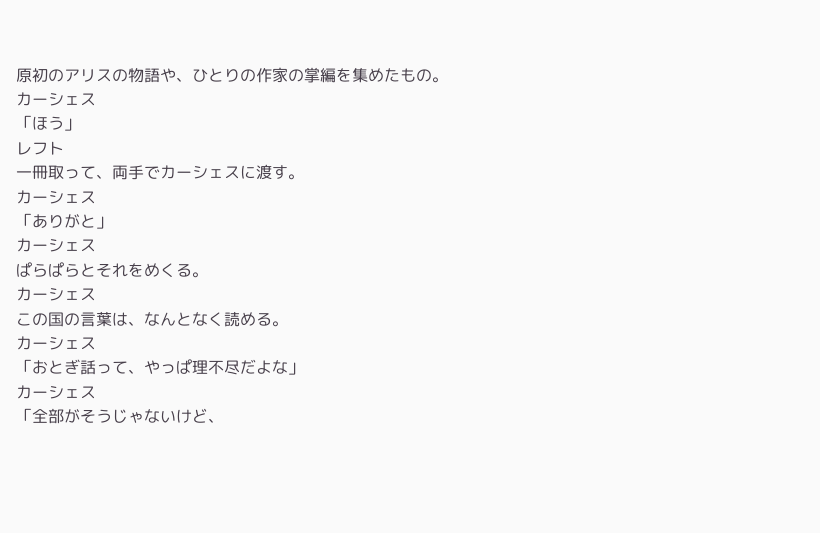原初のアリスの物語や、ひとりの作家の掌編を集めたもの。
カーシェス
「ほう」
レフト
一冊取って、両手でカーシェスに渡す。
カーシェス
「ありがと」
カーシェス
ぱらぱらとそれをめくる。
カーシェス
この国の言葉は、なんとなく読める。
カーシェス
「おとぎ話って、やっぱ理不尽だよな」
カーシェス
「全部がそうじゃないけど、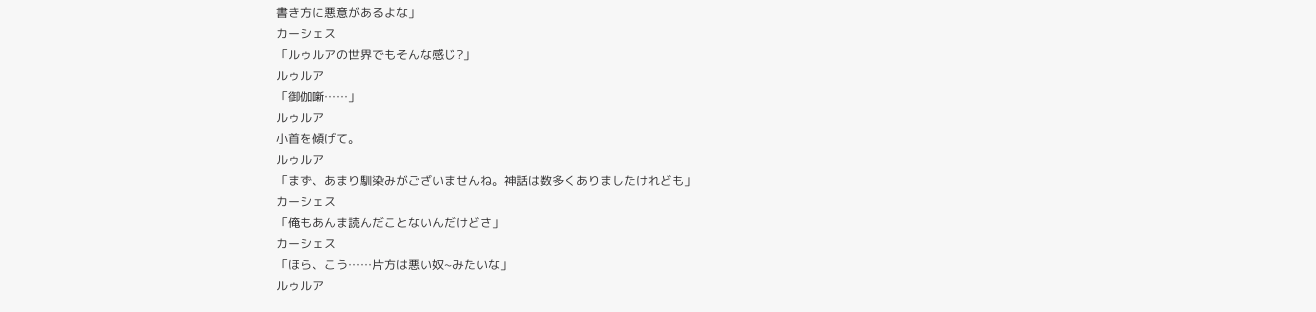書き方に悪意があるよな」
カーシェス
「ルゥルアの世界でもそんな感じ?」
ルゥルア
「御伽噺……」
ルゥルア
小首を傾げて。
ルゥルア
「まず、あまり馴染みがございませんね。神話は数多くありましたけれども」
カーシェス
「俺もあんま読んだことないんだけどさ」
カーシェス
「ほら、こう……片方は悪い奴~みたいな」
ルゥルア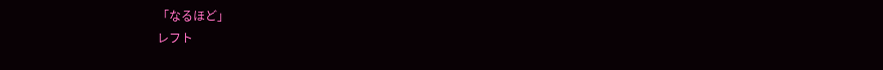「なるほど」
レフト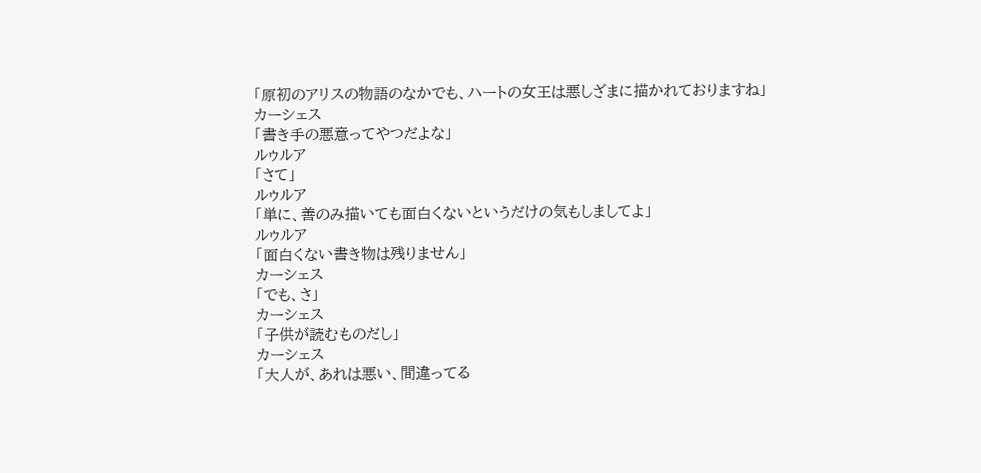「原初のアリスの物語のなかでも、ハートの女王は悪しざまに描かれておりますね」
カーシェス
「書き手の悪意ってやつだよな」
ルゥルア
「さて」
ルゥルア
「単に、善のみ描いても面白くないというだけの気もしましてよ」
ルゥルア
「面白くない書き物は残りません」
カーシェス
「でも、さ」
カーシェス
「子供が読むものだし」
カーシェス
「大人が、あれは悪い、間違ってる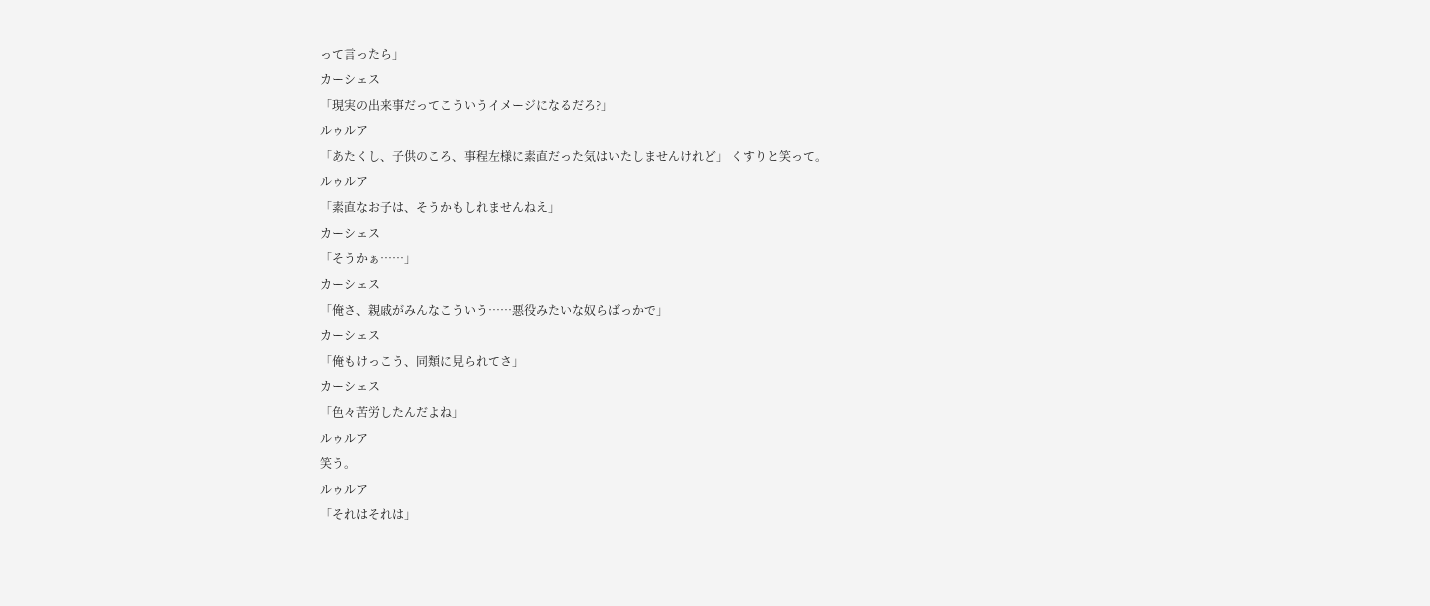って言ったら」
カーシェス
「現実の出来事だってこういうイメージになるだろ?」
ルゥルア
「あたくし、子供のころ、事程左様に素直だった気はいたしませんけれど」 くすりと笑って。
ルゥルア
「素直なお子は、そうかもしれませんねえ」
カーシェス
「そうかぁ……」
カーシェス
「俺さ、親戚がみんなこういう……悪役みたいな奴らばっかで」
カーシェス
「俺もけっこう、同類に見られてさ」
カーシェス
「色々苦労したんだよね」
ルゥルア
笑う。
ルゥルア
「それはそれは」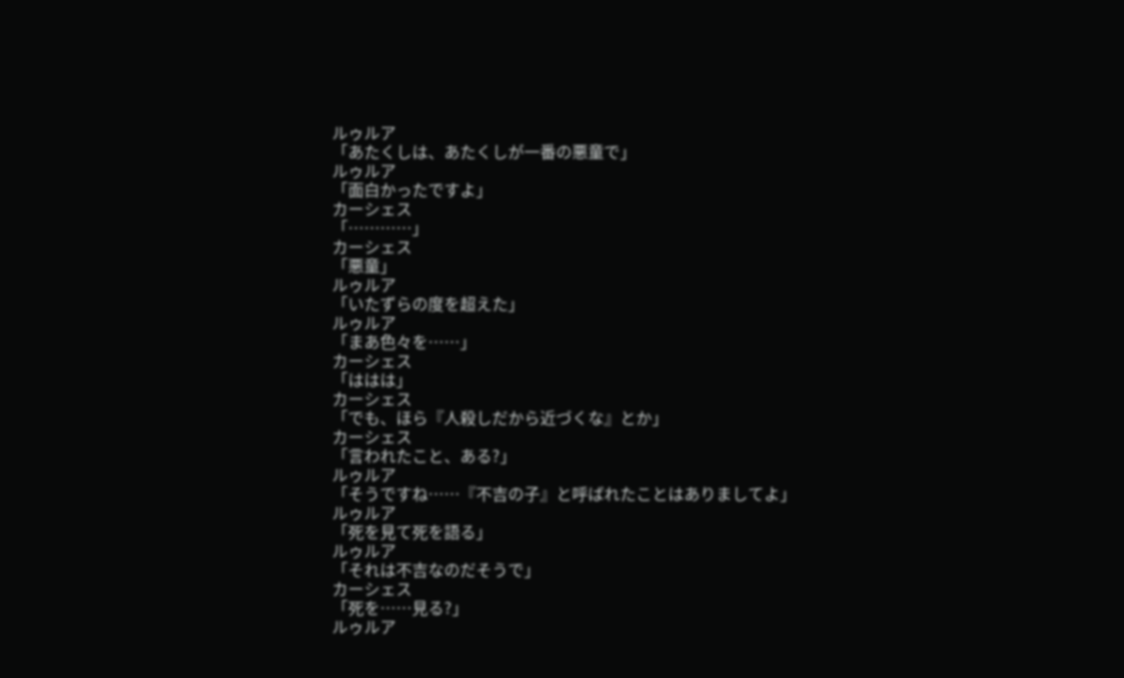ルゥルア
「あたくしは、あたくしが一番の悪童で」
ルゥルア
「面白かったですよ」
カーシェス
「…………」
カーシェス
「悪童」
ルゥルア
「いたずらの度を超えた」
ルゥルア
「まあ色々を……」
カーシェス
「ははは」
カーシェス
「でも、ほら『人殺しだから近づくな』とか」
カーシェス
「言われたこと、ある?」
ルゥルア
「そうですね……『不吉の子』と呼ばれたことはありましてよ」
ルゥルア
「死を見て死を語る」
ルゥルア
「それは不吉なのだそうで」
カーシェス
「死を……見る?」
ルゥルア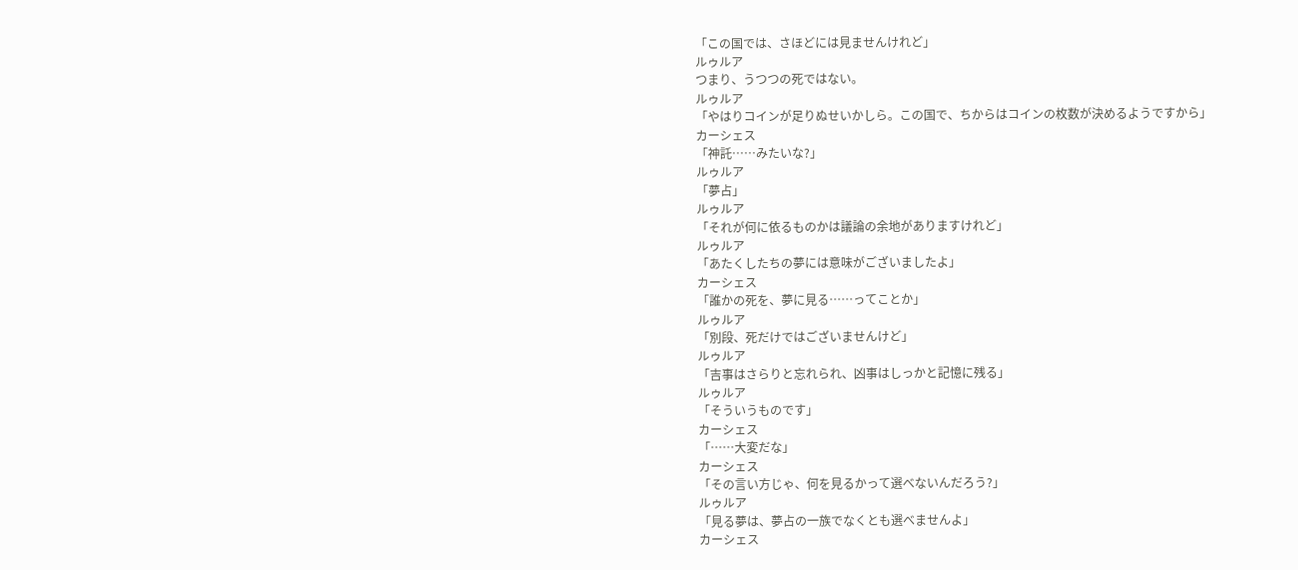「この国では、さほどには見ませんけれど」
ルゥルア
つまり、うつつの死ではない。
ルゥルア
「やはりコインが足りぬせいかしら。この国で、ちからはコインの枚数が決めるようですから」
カーシェス
「神託……みたいな?」
ルゥルア
「夢占」
ルゥルア
「それが何に依るものかは議論の余地がありますけれど」
ルゥルア
「あたくしたちの夢には意味がございましたよ」
カーシェス
「誰かの死を、夢に見る……ってことか」
ルゥルア
「別段、死だけではございませんけど」
ルゥルア
「吉事はさらりと忘れられ、凶事はしっかと記憶に残る」
ルゥルア
「そういうものです」
カーシェス
「……大変だな」
カーシェス
「その言い方じゃ、何を見るかって選べないんだろう?」
ルゥルア
「見る夢は、夢占の一族でなくとも選べませんよ」
カーシェス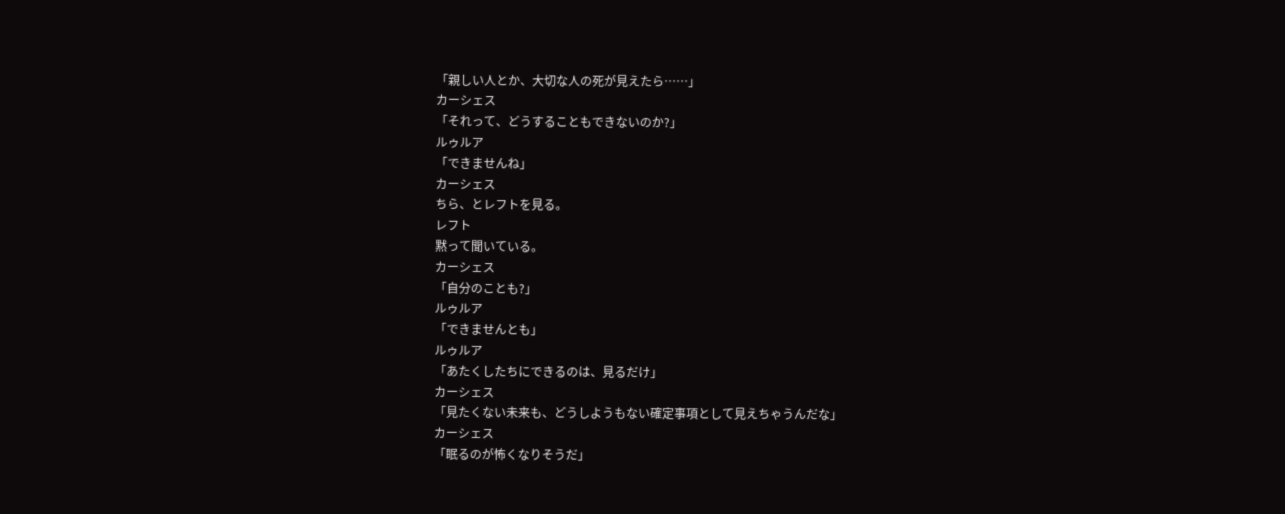「親しい人とか、大切な人の死が見えたら……」
カーシェス
「それって、どうすることもできないのか?」
ルゥルア
「できませんね」
カーシェス
ちら、とレフトを見る。
レフト
黙って聞いている。
カーシェス
「自分のことも?」
ルゥルア
「できませんとも」
ルゥルア
「あたくしたちにできるのは、見るだけ」
カーシェス
「見たくない未来も、どうしようもない確定事項として見えちゃうんだな」
カーシェス
「眠るのが怖くなりそうだ」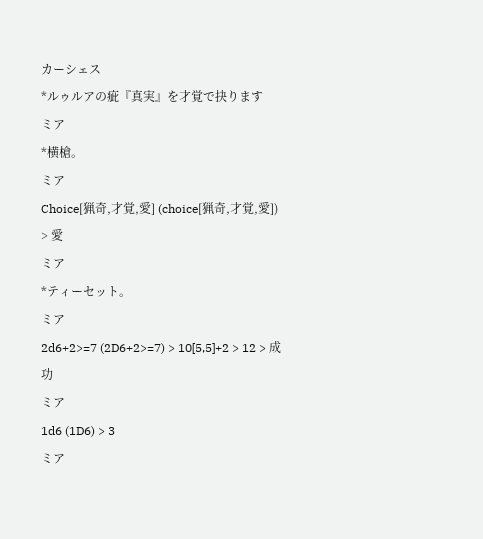カーシェス
*ルゥルアの疵『真実』を才覚で抉ります
ミア
*横槍。
ミア
Choice[猟奇,才覚,愛] (choice[猟奇,才覚,愛]) > 愛
ミア
*ティーセット。
ミア
2d6+2>=7 (2D6+2>=7) > 10[5,5]+2 > 12 > 成功
ミア
1d6 (1D6) > 3
ミア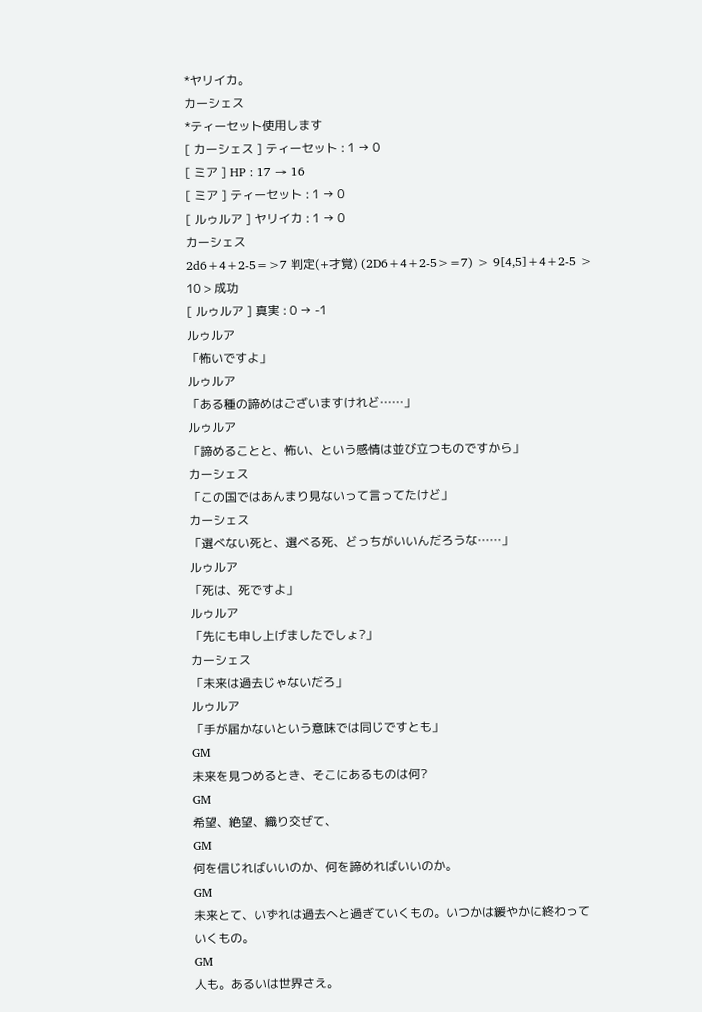*ヤリイカ。
カーシェス
*ティーセット使用します
[ カーシェス ] ティーセット : 1 → 0
[ ミア ] HP : 17 → 16
[ ミア ] ティーセット : 1 → 0
[ ルゥルア ] ヤリイカ : 1 → 0
カーシェス
2d6+4+2-5=>7 判定(+才覚) (2D6+4+2-5>=7) > 9[4,5]+4+2-5 > 10 > 成功
[ ルゥルア ] 真実 : 0 → -1
ルゥルア
「怖いですよ」
ルゥルア
「ある種の諦めはございますけれど……」
ルゥルア
「諦めることと、怖い、という感情は並び立つものですから」
カーシェス
「この国ではあんまり見ないって言ってたけど」
カーシェス
「選べない死と、選べる死、どっちがいいんだろうな……」
ルゥルア
「死は、死ですよ」
ルゥルア
「先にも申し上げましたでしょ?」
カーシェス
「未来は過去じゃないだろ」
ルゥルア
「手が届かないという意味では同じですとも」
GM
未来を見つめるとき、そこにあるものは何?
GM
希望、絶望、織り交ぜて、
GM
何を信じればいいのか、何を諦めればいいのか。
GM
未来とて、いずれは過去へと過ぎていくもの。いつかは緩やかに終わっていくもの。
GM
人も。あるいは世界さえ。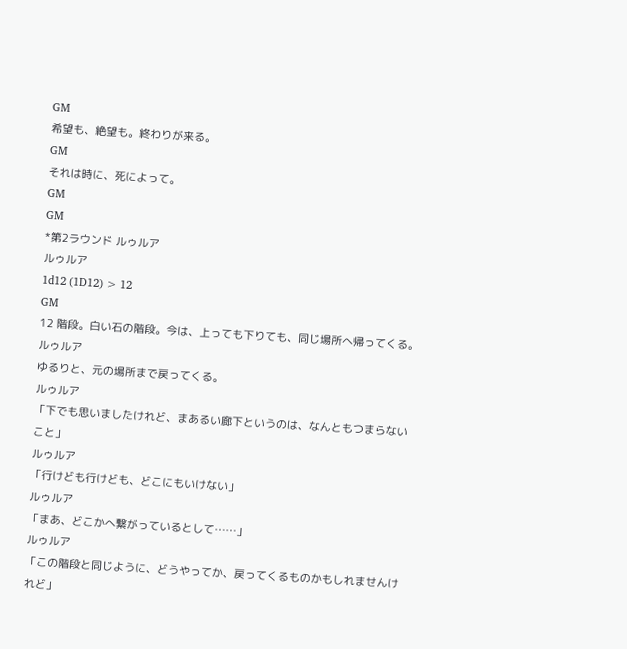GM
希望も、絶望も。終わりが来る。
GM
それは時に、死によって。
GM
GM
*第2ラウンド ルゥルア
ルゥルア
1d12 (1D12) > 12
GM
12 階段。白い石の階段。今は、上っても下りても、同じ場所へ帰ってくる。
ルゥルア
ゆるりと、元の場所まで戻ってくる。
ルゥルア
「下でも思いましたけれど、まあるい廊下というのは、なんともつまらないこと」
ルゥルア
「行けども行けども、どこにもいけない」
ルゥルア
「まあ、どこかへ繋がっているとして……」
ルゥルア
「この階段と同じように、どうやってか、戻ってくるものかもしれませんけれど」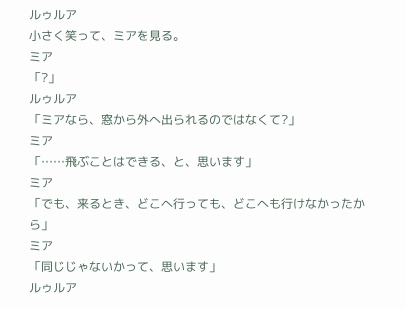ルゥルア
小さく笑って、ミアを見る。
ミア
「?」
ルゥルア
「ミアなら、窓から外へ出られるのではなくて?」
ミア
「……飛ぶことはできる、と、思います」
ミア
「でも、来るとき、どこへ行っても、どこへも行けなかったから」
ミア
「同じじゃないかって、思います」
ルゥルア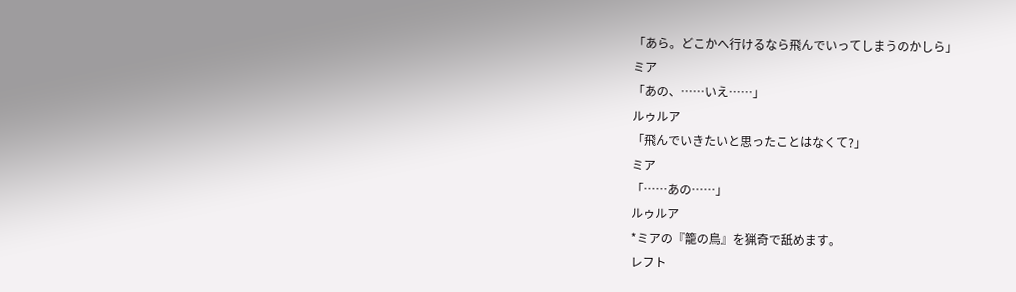「あら。どこかへ行けるなら飛んでいってしまうのかしら」
ミア
「あの、……いえ……」
ルゥルア
「飛んでいきたいと思ったことはなくて?」
ミア
「……あの……」
ルゥルア
*ミアの『籠の鳥』を猟奇で舐めます。
レフト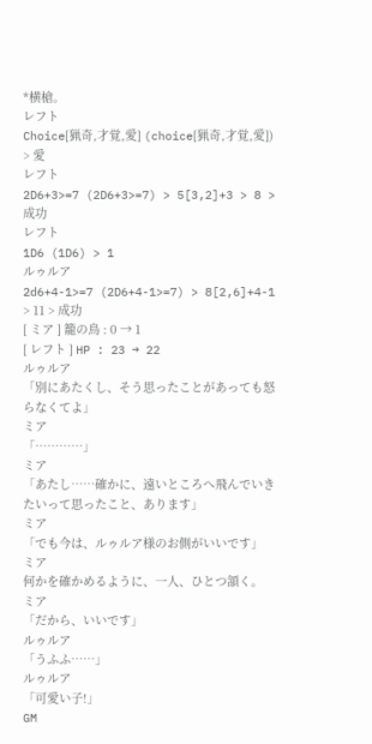*横槍。
レフト
Choice[猟奇,才覚,愛] (choice[猟奇,才覚,愛]) > 愛
レフト
2D6+3>=7 (2D6+3>=7) > 5[3,2]+3 > 8 > 成功
レフト
1D6 (1D6) > 1
ルゥルア
2d6+4-1>=7 (2D6+4-1>=7) > 8[2,6]+4-1 > 11 > 成功
[ ミア ] 籠の鳥 : 0 → 1
[ レフト ] HP : 23 → 22
ルゥルア
「別にあたくし、そう思ったことがあっても怒らなくてよ」
ミア
「…………」
ミア
「あたし……確かに、遠いところへ飛んでいきたいって思ったこと、あります」
ミア
「でも今は、ルゥルア様のお側がいいです」
ミア
何かを確かめるように、一人、ひとつ頷く。
ミア
「だから、いいです」
ルゥルア
「うふふ……」
ルゥルア
「可愛い子!」
GM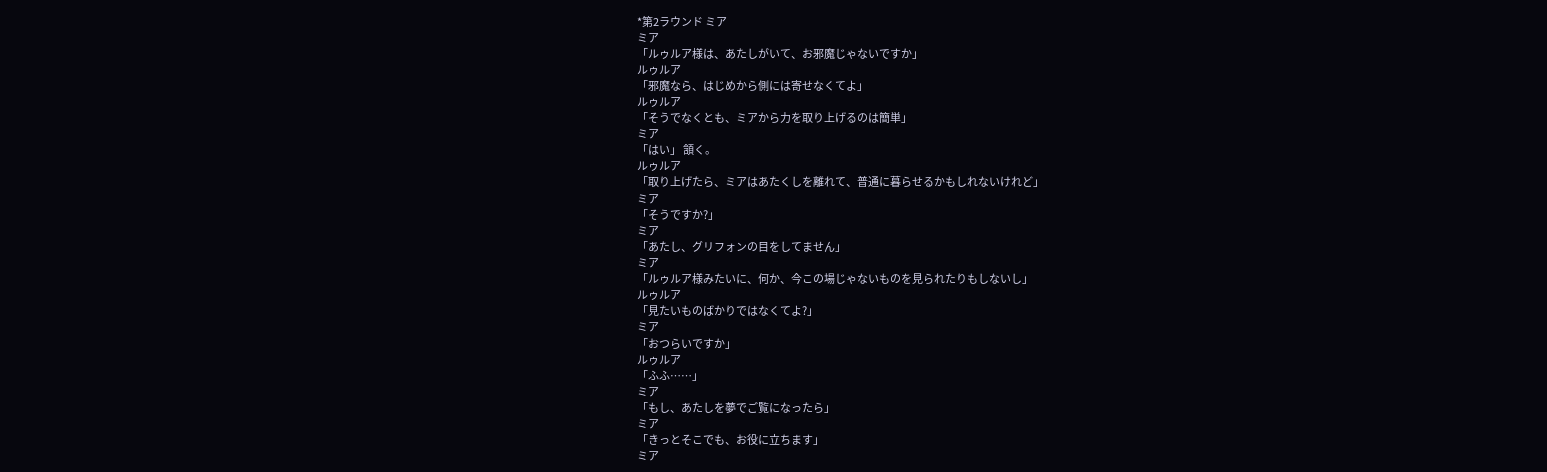*第2ラウンド ミア
ミア
「ルゥルア様は、あたしがいて、お邪魔じゃないですか」
ルゥルア
「邪魔なら、はじめから側には寄せなくてよ」
ルゥルア
「そうでなくとも、ミアから力を取り上げるのは簡単」
ミア
「はい」 頷く。
ルゥルア
「取り上げたら、ミアはあたくしを離れて、普通に暮らせるかもしれないけれど」
ミア
「そうですか?」
ミア
「あたし、グリフォンの目をしてません」
ミア
「ルゥルア様みたいに、何か、今この場じゃないものを見られたりもしないし」
ルゥルア
「見たいものばかりではなくてよ?」
ミア
「おつらいですか」
ルゥルア
「ふふ……」
ミア
「もし、あたしを夢でご覧になったら」
ミア
「きっとそこでも、お役に立ちます」
ミア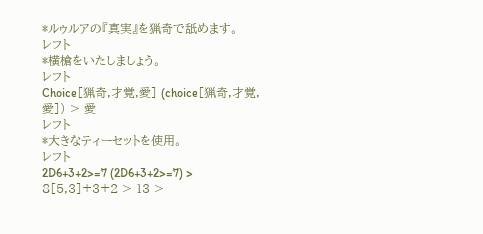*ルゥルアの『真実』を猟奇で舐めます。
レフト
*横槍をいたしましょう。
レフト
Choice[猟奇,才覚,愛] (choice[猟奇,才覚,愛]) > 愛
レフト
*大きなティーセットを使用。
レフト
2D6+3+2>=7 (2D6+3+2>=7) > 8[5,3]+3+2 > 13 >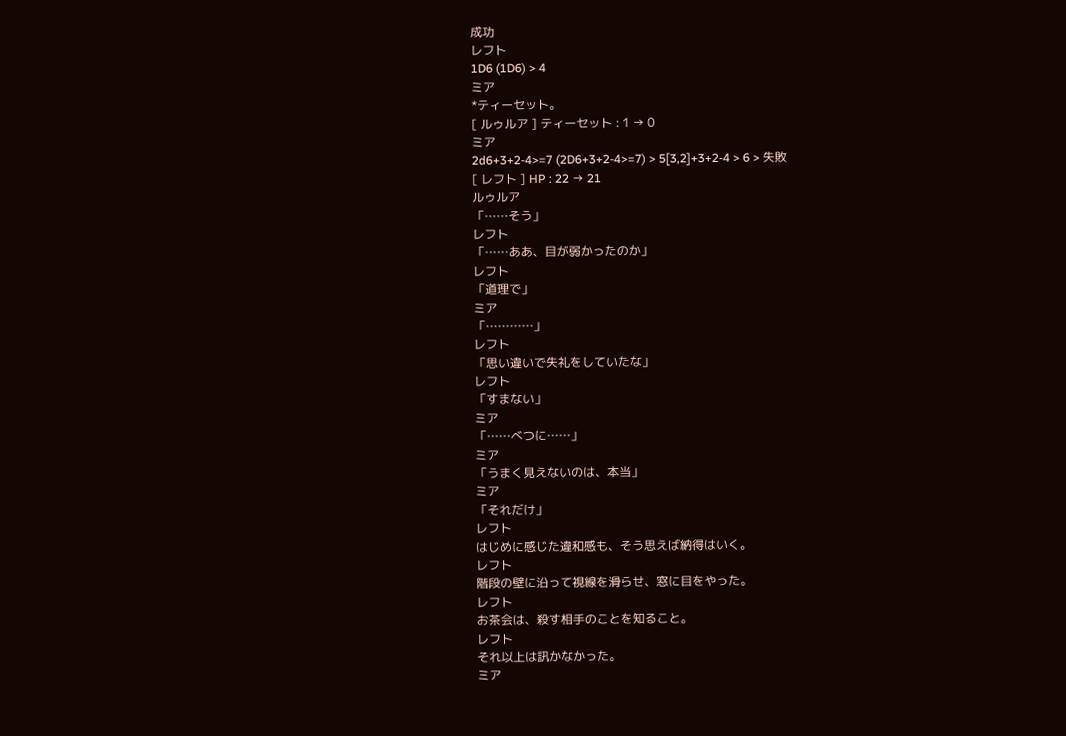成功
レフト
1D6 (1D6) > 4
ミア
*ティーセット。
[ ルゥルア ] ティーセット : 1 → 0
ミア
2d6+3+2-4>=7 (2D6+3+2-4>=7) > 5[3,2]+3+2-4 > 6 > 失敗
[ レフト ] HP : 22 → 21
ルゥルア
「……そう」
レフト
「……ああ、目が弱かったのか」
レフト
「道理で」
ミア
「…………」
レフト
「思い違いで失礼をしていたな」
レフト
「すまない」
ミア
「……べつに……」
ミア
「うまく見えないのは、本当」
ミア
「それだけ」
レフト
はじめに感じた違和感も、そう思えば納得はいく。
レフト
階段の壁に沿って視線を滑らせ、窓に目をやった。
レフト
お茶会は、殺す相手のことを知ること。
レフト
それ以上は訊かなかった。
ミア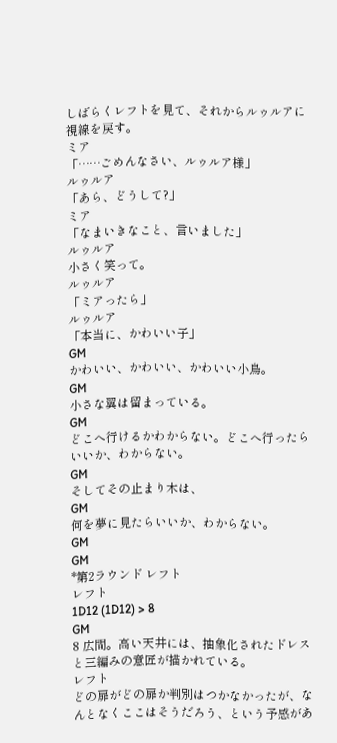しばらくレフトを見て、それからルゥルアに視線を戻す。
ミア
「……ごめんなさい、ルゥルア様」
ルゥルア
「あら、どうして?」
ミア
「なまいきなこと、言いました」
ルゥルア
小さく笑って。
ルゥルア
「ミアったら」
ルゥルア
「本当に、かわいい子」
GM
かわいい、かわいい、かわいい小鳥。
GM
小さな翼は留まっている。
GM
どこへ行けるかわからない。どこへ行ったらいいか、わからない。
GM
そしてその止まり木は、
GM
何を夢に見たらいいか、わからない。
GM
GM
*第2ラウンド レフト
レフト
1D12 (1D12) > 8
GM
8 広間。高い天井には、抽象化されたドレスと三編みの意匠が描かれている。
レフト
どの扉がどの扉か判別はつかなかったが、なんとなくここはそうだろう、という予感があ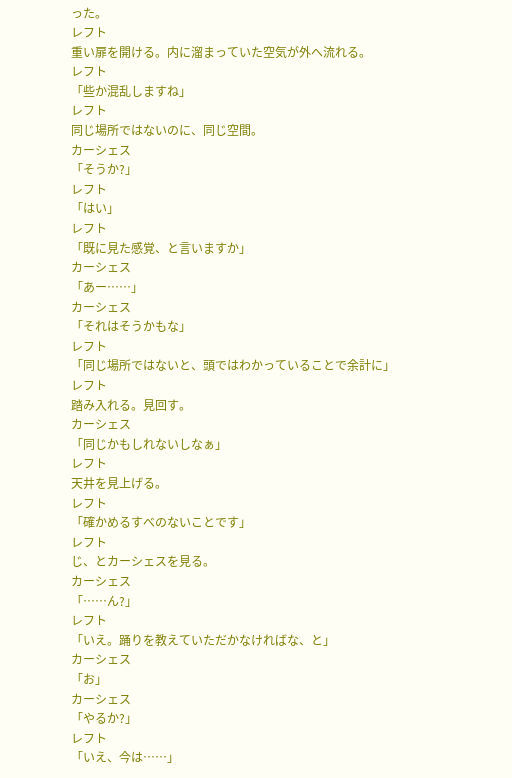った。
レフト
重い扉を開ける。内に溜まっていた空気が外へ流れる。
レフト
「些か混乱しますね」
レフト
同じ場所ではないのに、同じ空間。
カーシェス
「そうか?」
レフト
「はい」
レフト
「既に見た感覚、と言いますか」
カーシェス
「あー……」
カーシェス
「それはそうかもな」
レフト
「同じ場所ではないと、頭ではわかっていることで余計に」
レフト
踏み入れる。見回す。
カーシェス
「同じかもしれないしなぁ」
レフト
天井を見上げる。
レフト
「確かめるすべのないことです」
レフト
じ、とカーシェスを見る。
カーシェス
「……ん?」
レフト
「いえ。踊りを教えていただかなければな、と」
カーシェス
「お」
カーシェス
「やるか?」
レフト
「いえ、今は……」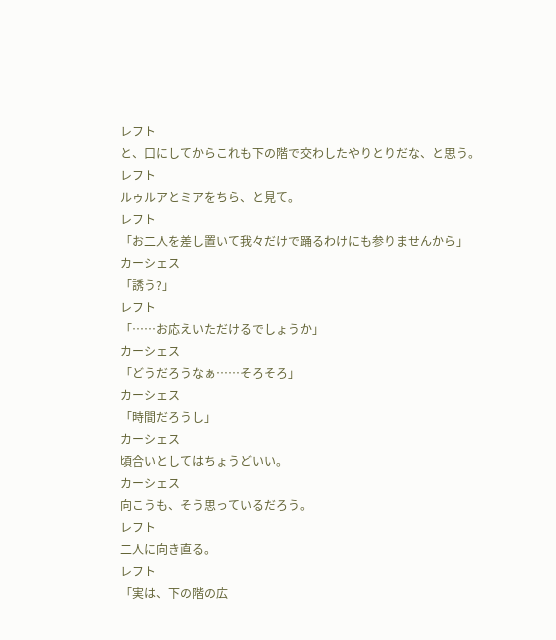レフト
と、口にしてからこれも下の階で交わしたやりとりだな、と思う。
レフト
ルゥルアとミアをちら、と見て。
レフト
「お二人を差し置いて我々だけで踊るわけにも参りませんから」
カーシェス
「誘う?」
レフト
「……お応えいただけるでしょうか」
カーシェス
「どうだろうなぁ……そろそろ」
カーシェス
「時間だろうし」
カーシェス
頃合いとしてはちょうどいい。
カーシェス
向こうも、そう思っているだろう。
レフト
二人に向き直る。
レフト
「実は、下の階の広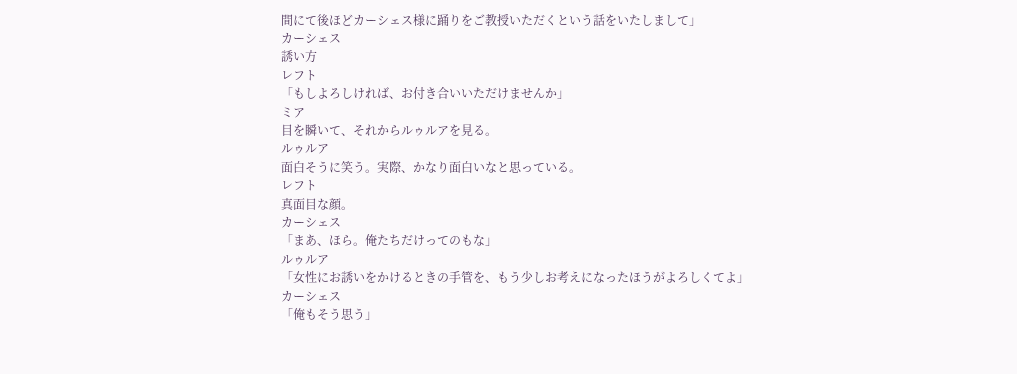間にて後ほどカーシェス様に踊りをご教授いただくという話をいたしまして」
カーシェス
誘い方
レフト
「もしよろしければ、お付き合いいただけませんか」
ミア
目を瞬いて、それからルゥルアを見る。
ルゥルア
面白そうに笑う。実際、かなり面白いなと思っている。
レフト
真面目な顔。
カーシェス
「まあ、ほら。俺たちだけってのもな」
ルゥルア
「女性にお誘いをかけるときの手管を、もう少しお考えになったほうがよろしくてよ」
カーシェス
「俺もそう思う」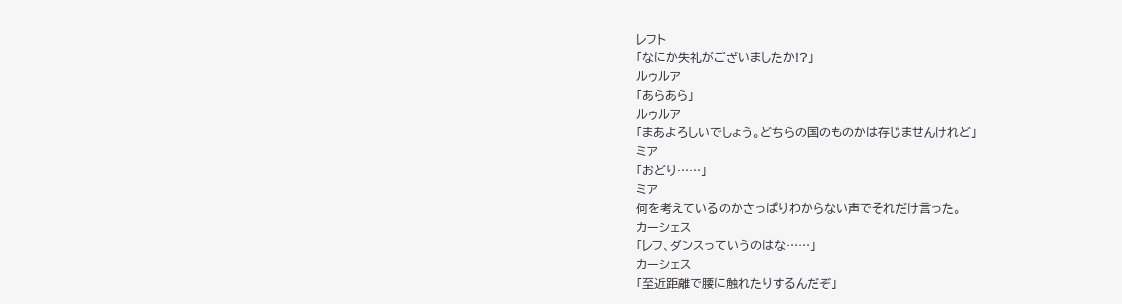レフト
「なにか失礼がございましたか!?」
ルゥルア
「あらあら」
ルゥルア
「まあよろしいでしょう。どちらの国のものかは存じませんけれど」
ミア
「おどり……」
ミア
何を考えているのかさっぱりわからない声でそれだけ言った。
カーシェス
「レフ、ダンスっていうのはな……」
カーシェス
「至近距離で腰に触れたりするんだぞ」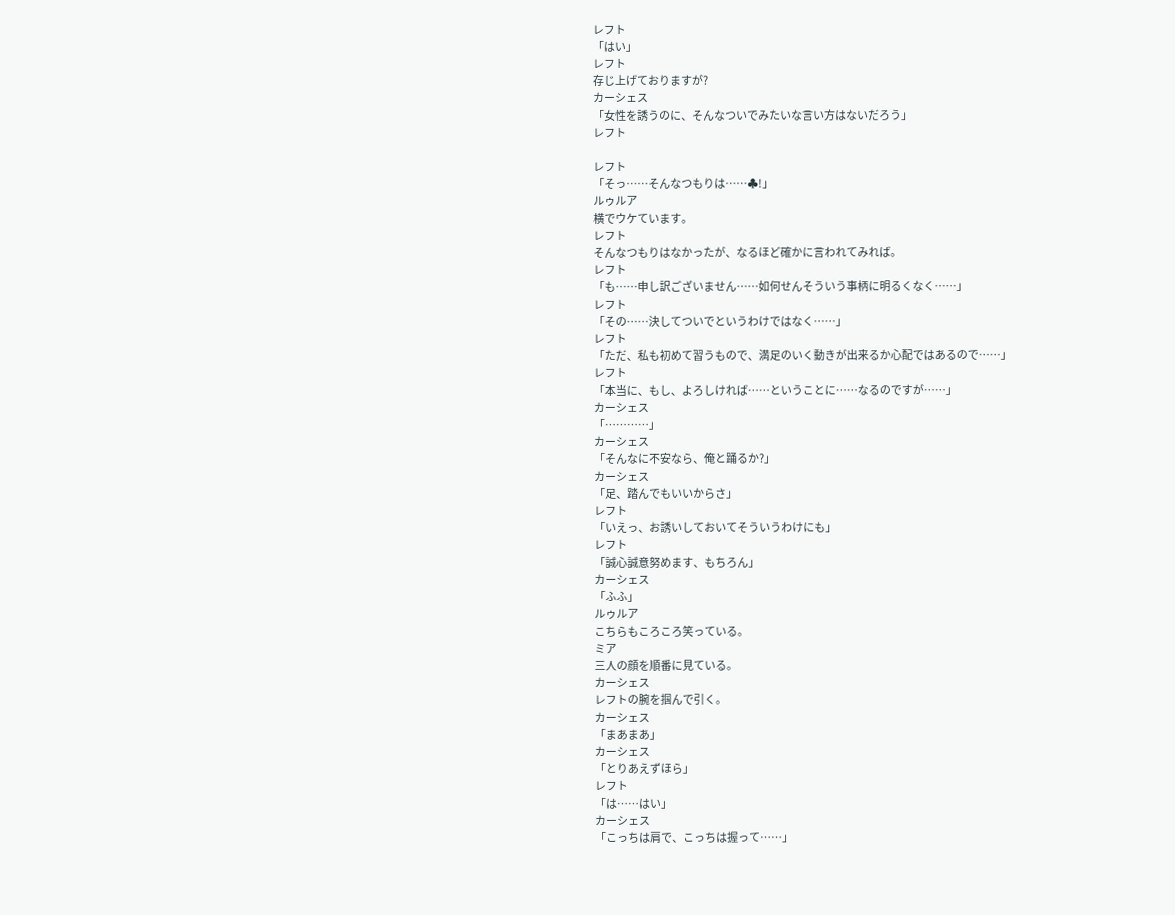レフト
「はい」
レフト
存じ上げておりますが?
カーシェス
「女性を誘うのに、そんなついでみたいな言い方はないだろう」
レフト

レフト
「そっ……そんなつもりは……♣!」
ルゥルア
横でウケています。
レフト
そんなつもりはなかったが、なるほど確かに言われてみれば。
レフト
「も……申し訳ございません……如何せんそういう事柄に明るくなく……」
レフト
「その……決してついでというわけではなく……」
レフト
「ただ、私も初めて習うもので、満足のいく動きが出来るか心配ではあるので……」
レフト
「本当に、もし、よろしければ……ということに……なるのですが……」
カーシェス
「…………」
カーシェス
「そんなに不安なら、俺と踊るか?」
カーシェス
「足、踏んでもいいからさ」
レフト
「いえっ、お誘いしておいてそういうわけにも」
レフト
「誠心誠意努めます、もちろん」
カーシェス
「ふふ」
ルゥルア
こちらもころころ笑っている。
ミア
三人の顔を順番に見ている。
カーシェス
レフトの腕を掴んで引く。
カーシェス
「まあまあ」
カーシェス
「とりあえずほら」
レフト
「は……はい」
カーシェス
「こっちは肩で、こっちは握って……」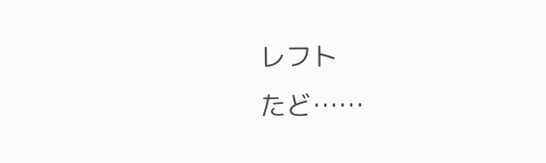レフト
たど……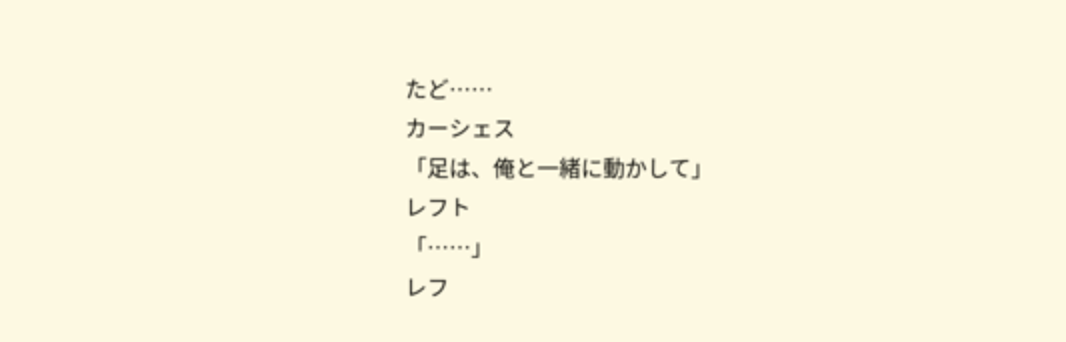たど……
カーシェス
「足は、俺と一緒に動かして」
レフト
「……」
レフ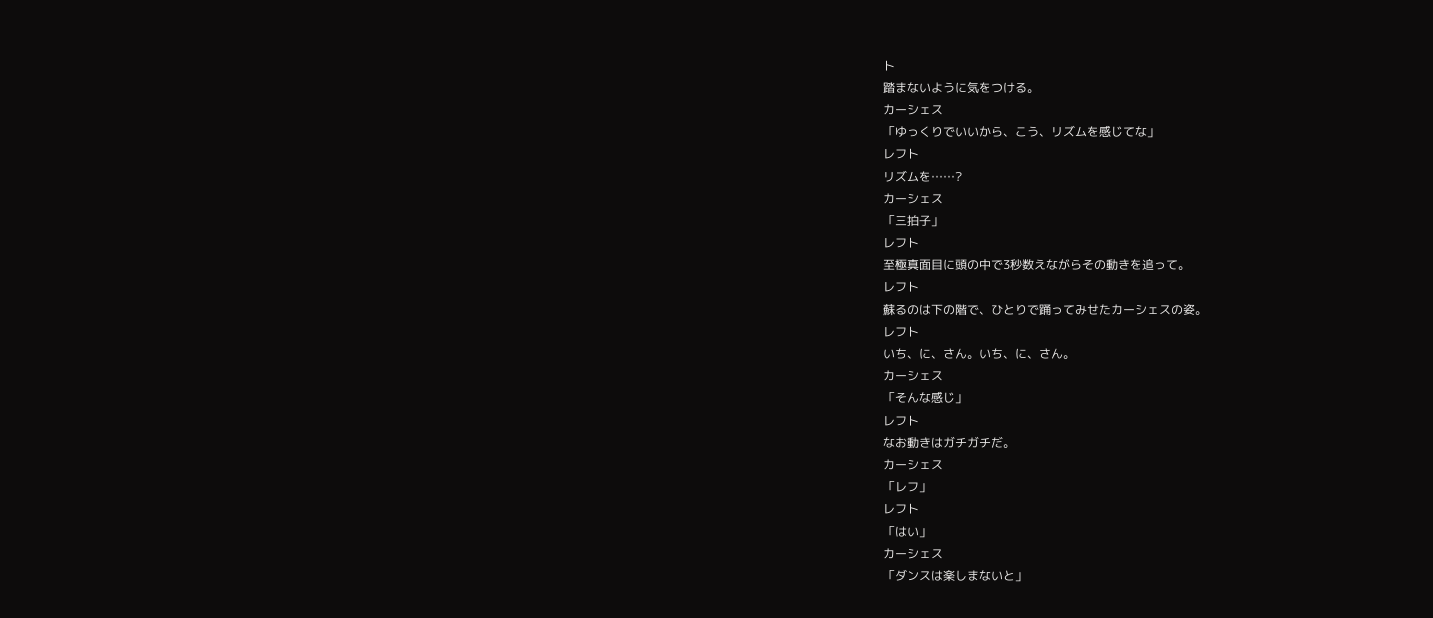ト
踏まないように気をつける。
カーシェス
「ゆっくりでいいから、こう、リズムを感じてな」
レフト
リズムを……?
カーシェス
「三拍子」
レフト
至極真面目に頭の中で3秒数えながらその動きを追って。
レフト
蘇るのは下の階で、ひとりで踊ってみせたカーシェスの姿。
レフト
いち、に、さん。いち、に、さん。
カーシェス
「そんな感じ」
レフト
なお動きはガチガチだ。
カーシェス
「レフ」
レフト
「はい」
カーシェス
「ダンスは楽しまないと」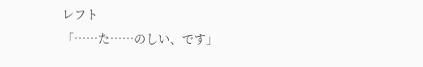レフト
「……た……のしい、です」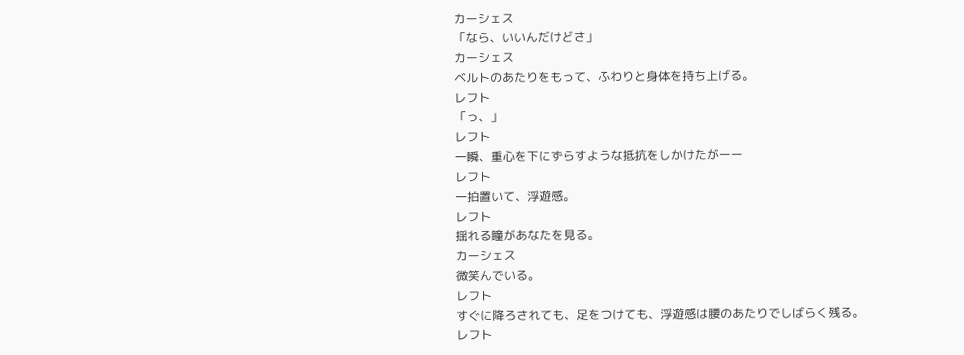カーシェス
「なら、いいんだけどさ」
カーシェス
ベルトのあたりをもって、ふわりと身体を持ち上げる。
レフト
「っ、」
レフト
一瞬、重心を下にずらすような抵抗をしかけたがーー
レフト
一拍置いて、浮遊感。
レフト
揺れる瞳があなたを見る。
カーシェス
微笑んでいる。
レフト
すぐに降ろされても、足をつけても、浮遊感は腰のあたりでしばらく残る。
レフト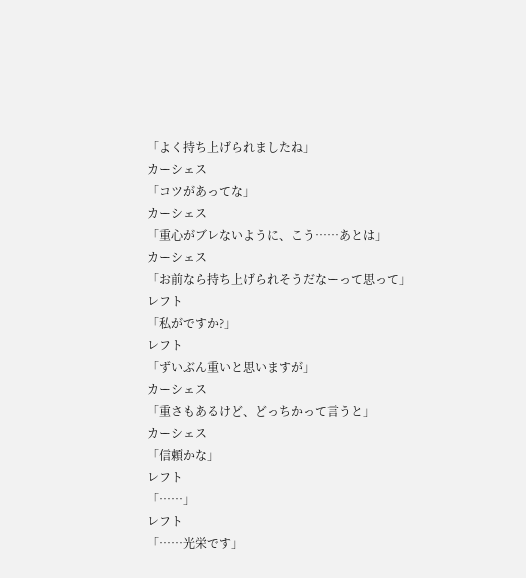「よく持ち上げられましたね」
カーシェス
「コツがあってな」
カーシェス
「重心がブレないように、こう……あとは」
カーシェス
「お前なら持ち上げられそうだなーって思って」
レフト
「私がですか?」
レフト
「ずいぶん重いと思いますが」
カーシェス
「重さもあるけど、どっちかって言うと」
カーシェス
「信頼かな」
レフト
「……」
レフト
「……光栄です」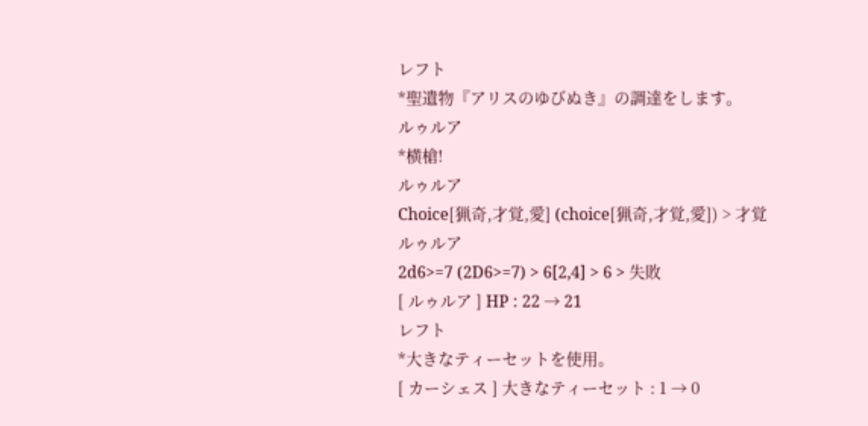レフト
*聖遺物『アリスのゆびぬき』の調達をします。
ルゥルア
*横槍!
ルゥルア
Choice[猟奇,才覚,愛] (choice[猟奇,才覚,愛]) > 才覚
ルゥルア
2d6>=7 (2D6>=7) > 6[2,4] > 6 > 失敗
[ ルゥルア ] HP : 22 → 21
レフト
*大きなティーセットを使用。
[ カーシェス ] 大きなティーセット : 1 → 0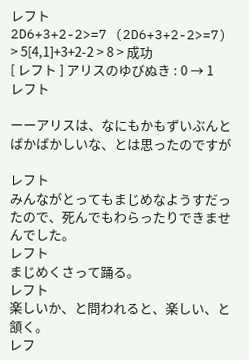レフト
2D6+3+2-2>=7 (2D6+3+2-2>=7) > 5[4,1]+3+2-2 > 8 > 成功
[ レフト ] アリスのゆびぬき : 0 → 1
レフト

ーーアリスは、なにもかもずいぶんとばかばかしいな、とは思ったのですが

レフト
みんながとってもまじめなようすだったので、死んでもわらったりできませんでした。
レフト
まじめくさって踊る。
レフト
楽しいか、と問われると、楽しい、と頷く。
レフ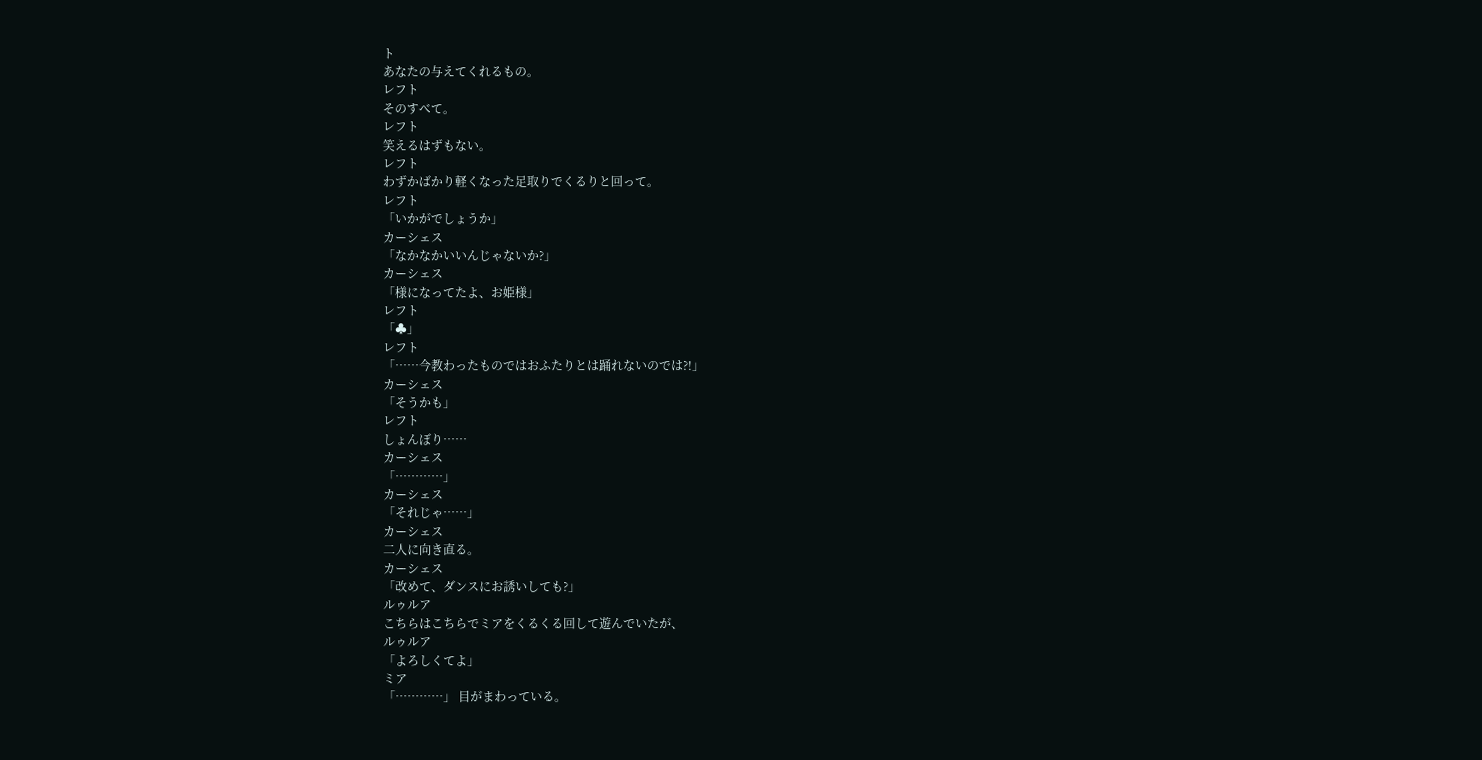ト
あなたの与えてくれるもの。
レフト
そのすべて。
レフト
笑えるはずもない。
レフト
わずかばかり軽くなった足取りでくるりと回って。
レフト
「いかがでしょうか」
カーシェス
「なかなかいいんじゃないか?」
カーシェス
「様になってたよ、お姫様」
レフト
「♣」
レフト
「……今教わったものではおふたりとは踊れないのでは?!」
カーシェス
「そうかも」
レフト
しょんぼり……
カーシェス
「…………」
カーシェス
「それじゃ……」
カーシェス
二人に向き直る。
カーシェス
「改めて、ダンスにお誘いしても?」
ルゥルア
こちらはこちらでミアをくるくる回して遊んでいたが、
ルゥルア
「よろしくてよ」
ミア
「…………」 目がまわっている。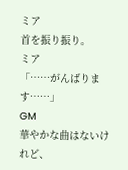ミア
首を振り振り。
ミア
「……がんばります……」
GM
華やかな曲はないけれど、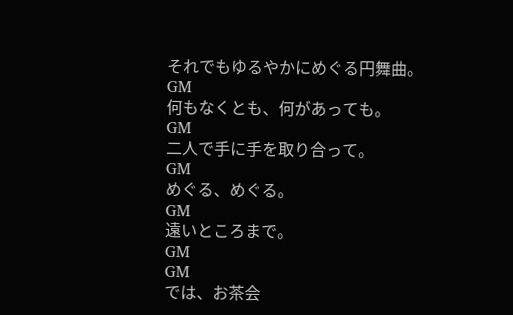それでもゆるやかにめぐる円舞曲。
GM
何もなくとも、何があっても。
GM
二人で手に手を取り合って。
GM
めぐる、めぐる。
GM
遠いところまで。
GM
GM
では、お茶会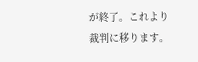が終了。これより裁判に移ります。